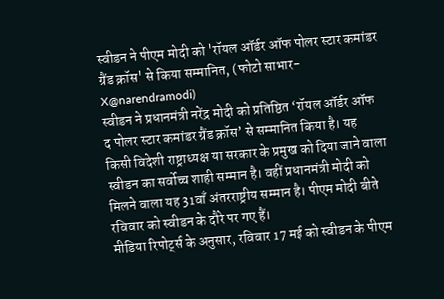स्वीडन ने पीएम मोदी को 'रॉयल ऑर्डर ऑफ पोलर स्टार कमांडर ग्रैंड क्रॉस' से किया सम्मानित, (फोटो साभार-X@narendramodi)
स्वीडन ने प्रधानमंत्री नरेंद्र मोदी को प्रतिष्ठित ‘रॉयल ऑर्डर ऑफ द पोलर स्टार कमांडर ग्रैंड क्रॉस’ से सम्मानित किया है। यह किसी विदेशी राष्ट्राध्यक्ष या सरकार के प्रमुख को दिया जाने वाला स्वीडन का सर्वोच्च शाही सम्मान है। वहीं प्रधानमंत्री मोदी को मिलने वाला यह 31वाँ अंतरराष्ट्रीय सम्मान है। पीएम मोदी बीते रविवार को स्वीडन के दौरे पर गए हैं।
मीडिया रिपोर्ट्स के अनुसार, रविवार 17 मई को स्वीडन के पीएम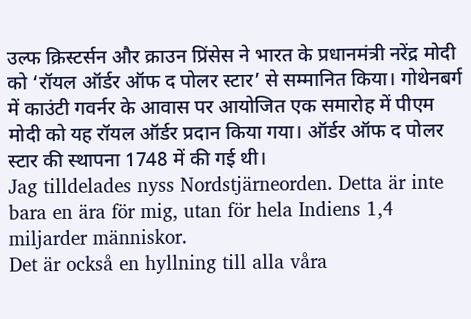उल्फ क्रिस्टर्सन और क्राउन प्रिंसेस ने भारत के प्रधानमंत्री नरेंद्र मोदी को ‘रॉयल ऑर्डर ऑफ द पोलर स्टार’ से सम्मानित किया। गोथेनबर्ग में काउंटी गवर्नर के आवास पर आयोजित एक समारोह में पीएम मोदी को यह रॉयल ऑर्डर प्रदान किया गया। ऑर्डर ऑफ द पोलर स्टार की स्थापना 1748 में की गई थी।
Jag tilldelades nyss Nordstjärneorden. Detta är inte bara en ära för mig, utan för hela Indiens 1,4 miljarder människor.
Det är också en hyllning till alla våra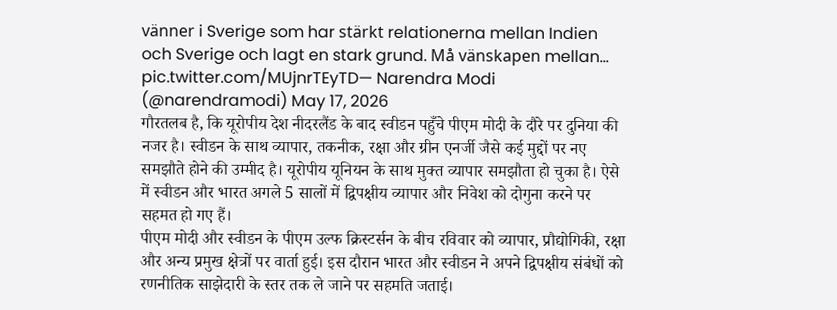vänner i Sverige som har stärkt relationerna mellan Indien och Sverige och lagt en stark grund. Må vänskapen mellan… pic.twitter.com/MUjnrTEyTD— Narendra Modi (@narendramodi) May 17, 2026
गौरतलब है, कि यूरोपीय देश नीदरलैंड के बाद स्वीडन पहुँचे पीएम मोदी के दौरे पर दुनिया की नजर है। स्वीडन के साथ व्यापार, तकनीक, रक्षा और ग्रीन एनर्जी जैसे कई मुद्दों पर नए समझौते होने की उम्मीद है। यूरोपीय यूनियन के साथ मुक्त व्यापार समझौता हो चुका है। ऐसे में स्वीडन और भारत अगले 5 सालों में द्विपक्षीय व्यापार और निवेश को दोगुना करने पर सहमत हो गए हैं।
पीएम मोदी और स्वीडन के पीएम उल्फ क्रिस्टर्सन के बीच रविवार को व्यापार, प्रौद्योगिकी, रक्षा और अन्य प्रमुख क्षेत्रों पर वार्ता हुई। इस दौरान भारत और स्वीडन ने अपने द्विपक्षीय संबंधों को रणनीतिक साझेदारी के स्तर तक ले जाने पर सहमति जताई।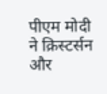पीएम मोदी ने क्रिस्टर्सन और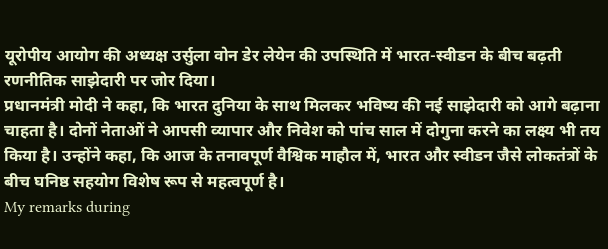यूरोपीय आयोग की अध्यक्ष उर्सुला वोन डेर लेयेन की उपस्थिति में भारत-स्वीडन के बीच बढ़ती रणनीतिक साझेदारी पर जोर दिया।
प्रधानमंत्री मोदी ने कहा, कि भारत दुनिया के साथ मिलकर भविष्य की नई साझेदारी को आगे बढ़ाना चाहता है। दोनों नेताओं ने आपसी व्यापार और निवेश को पांच साल में दोगुना करने का लक्ष्य भी तय किया है। उन्होंने कहा, कि आज के तनावपूर्ण वैश्विक माहौल में, भारत और स्वीडन जैसे लोकतंत्रों के बीच घनिष्ठ सहयोग विशेष रूप से महत्वपूर्ण है।
My remarks during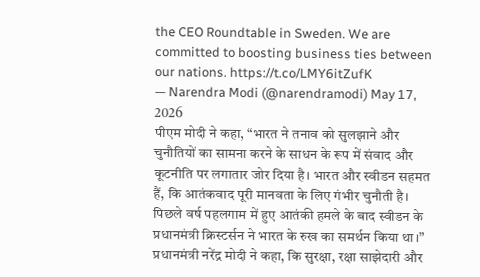the CEO Roundtable in Sweden. We are committed to boosting business ties between our nations. https://t.co/LMY6itZufK
— Narendra Modi (@narendramodi) May 17, 2026
पीएम मोदी ने कहा, “भारत ने तनाव को सुलझाने और चुनौतियों का सामना करने के साधन के रूप में संवाद और कूटनीति पर लगातार जोर दिया है। भारत और स्वीडन सहमत हैं, कि आतंकवाद पूरी मानवता के लिए गंभीर चुनौती है। पिछले वर्ष पहलगाम में हुए आतंकी हमले के बाद स्वीडन के प्रधानमंत्री क्रिस्टर्सन ने भारत के रुख का समर्थन किया था।”
प्रधानमंत्री नरेंद्र मोदी ने कहा, कि सुरक्षा, रक्षा साझेदारी और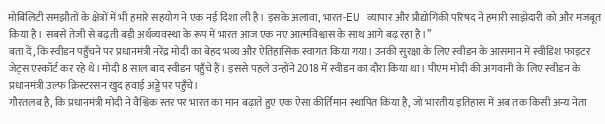मोबिलिटी समझौतों के क्षेत्रों में भी हमारे सहयोग ने एक नई दिशा ली है। इसके अलावा, भारत-EU व्यापार और प्रौद्योगिकी परिषद ने हमारी साझेदारी को और मजबूत किया है। सबसे तेजी से बढ़ती बड़ी अर्थव्यवस्था के रूप में भारत आज एक नए आत्मविश्वास के साथ आगे बढ़ रहा है।”
बता दें, कि स्वीडन पहुँचने पर प्रधानमंत्री नरेंद्र मोदी का बेहद भव्य और ऐतिहासिक स्वागत किया गया। उनकी सुरक्षा के लिए स्वीडन के आसमान में स्वीडिश फाइटर जेट्स एस्कॉर्ट कर रहे थे। मोदी 8 साल बाद स्वीडन पहुँचे हैं। इससे पहले उन्होंने 2018 में स्वीडन का दौरा किया था। पीएम मोदी की अगवानी के लिए स्वीडन के प्रधानमंत्री उल्फ क्रिस्टरसन खुद हवाई अड्डे पर पहुँचे।
गौरतलब है, कि प्रधानमंत्री मोदी ने वैश्विक स्तर पर भारत का मान बढ़ाते हुए एक ऐसा कीर्तिमान स्थापित किया है, जो भारतीय इतिहास में अब तक किसी अन्य नेता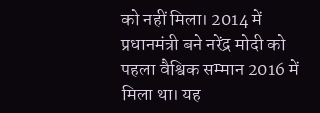को नहीं मिला। 2014 में प्रधानमंत्री बने नरेंद्र मोदी को पहला वैश्विक सम्मान 2016 में मिला था। यह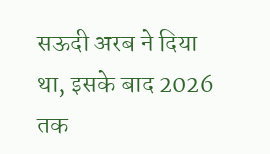सऊदी अरब ने दिया था, इसके बाद 2026 तक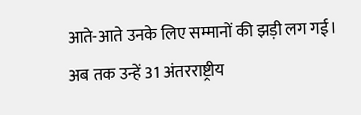आते-आते उनके लिए सम्मानों की झड़ी लग गई। अब तक उन्हें 31 अंतरराष्ट्रीय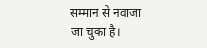सम्मान से नवाजा जा चुका है।